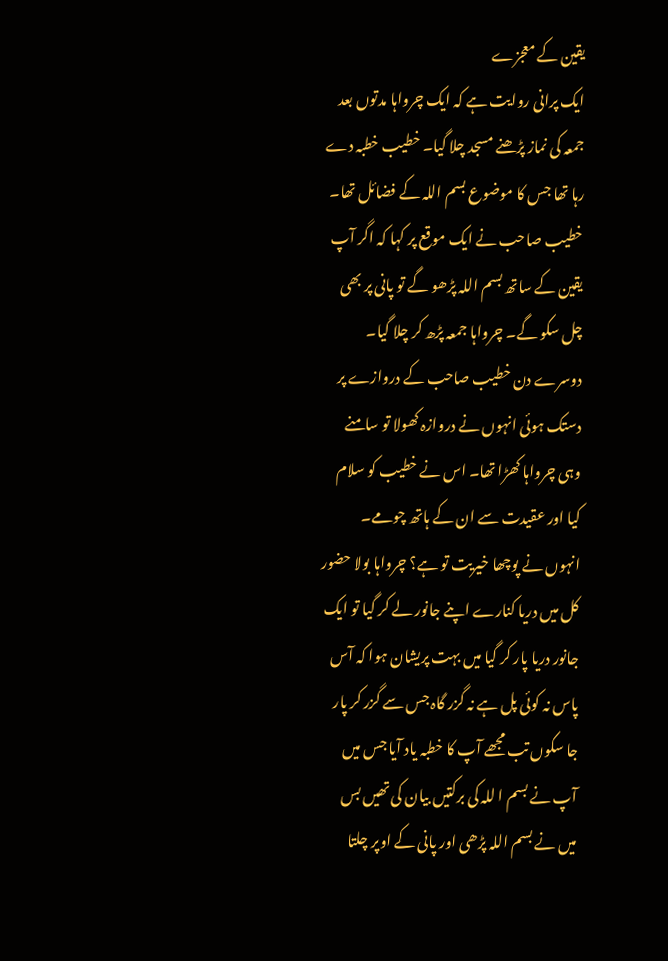یقین کے معجزے
ایک پرانی روایت ہے کہ ایک چرواہا مدتوں بعد جمعہ کی نماز پڑھنے مسجد چلا گیا۔ خطیب خطبہ دے رہا تھا جس کا موضوع بسم اللہ کے فضائل تھا۔ خطیب صاحب نے ایک موقع پر کہا کہ اگر آپ یقین کے ساتھ بسم اللہ پڑھو گے تو پانی پر بھی چل سکو گے۔ چرواہا جمعہ پڑھ کر چلا گیا۔ دوسرے دن خطیب صاحب کے دروازے پر دستک ہوئی انہوں نے دروازہ کھولا تو سامنے وہی چرواہا کھڑا تھا۔ اس نے خطیب کو سلام کیا اور عقیدت سے ان کے ہاتھ چومے۔
انہوں نے پوچھا خیریت تو ہے؟ چرواہا بولا حضور کل میں دریا کنارے اپنے جانور لے کر گیا تو ایک جانور دریا پار کر گیا میں بہت پریشان ہوا کہ آس پاس نہ کوئی پل ہے نہ گزر گاہ جس سے گزر کر پار جا سکوں تب مجھے آپ کا خطبہ یاد آیا جس میں آپ نے بسم ا للہ کی برکتیں بیان کی تھیں بس میں نے بسم اللہ پڑھی اور پانی کے اوپر چلتا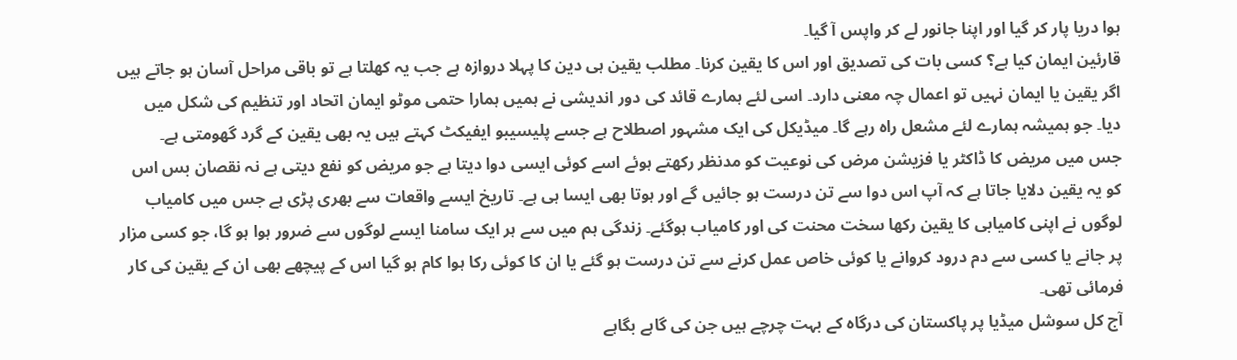ہوا دریا پار کر گیا اور اپنا جانور لے کر واپس آ گیا۔
قارئین ایمان کیا ہے؟ کسی بات کی تصدیق اور اس کا یقین کرنا۔ مطلب یقین ہی دین کا پہلا دروازہ ہے جب یہ کھلتا ہے تو باقی مراحل آسان ہو جاتے ہیں اگر یقین یا ایمان نہیں تو اعمال چہ معنی دارد۔ اسی لئے ہمارے قائد کی دور اندیشی نے ہمیں ہمارا حتمی موٹو ایمان اتحاد اور تنظیم کی شکل میں دیا۔ جو ہمیشہ ہمارے لئے مشعل راہ رہے گا۔ میڈیکل کی ایک مشہور اصطلاح ہے جسے پلیسیبو ایفیکٹ کہتے ہیں یہ بھی یقین کے گرد گھومتی ہے۔
جس میں مریض کا ڈاکٹر یا فزیشن مرض کی نوعیت کو مدنظر رکھتے ہوئے اسے کوئی ایسی دوا دیتا ہے جو مریض کو نفع دیتی ہے نہ نقصان بس اس کو یہ یقین دلایا جاتا ہے کہ آپ اس دوا سے تن درست ہو جائیں گے اور ہوتا بھی ایسا ہی ہے۔ تاریخ ایسے واقعات سے بھری پڑی ہے جس میں کامیاب لوگوں نے اپنی کامیابی کا یقین رکھا سخت محنت کی اور کامیاب ہوگئے۔ زندگی ہم میں سے ہر ایک سامنا ایسے لوگوں سے ضرور ہوا ہو گا، جو کسی مزار پر جانے یا کسی سے دم درود کروانے یا کوئی خاص عمل کرنے سے تن درست ہو گئے یا ان کا کوئی رکا ہوا کام ہو گیا اس کے پیچھے بھی ان کے یقین کی کار فرمائی تھی۔
آج کل سوشل میڈیا پر پاکستان کی درگاہ کے بہت چرچے ہیں جن کی گاہے بگاہے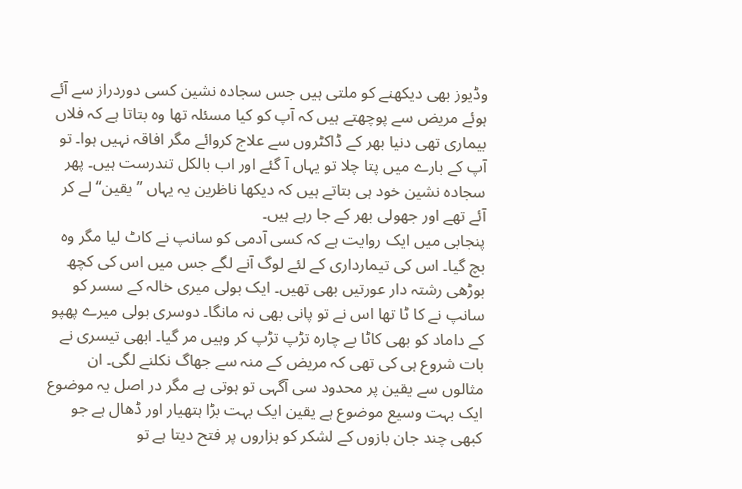وڈیوز بھی دیکھنے کو ملتی ہیں جس سجادہ نشین کسی دوردراز سے آئے ہوئے مریض سے پوچھتے ہیں کہ آپ کو کیا مسئلہ تھا وہ بتاتا ہے کہ فلاں بیماری تھی دنیا بھر کے ڈاکٹروں سے علاج کروائے مگر افاقہ نہیں ہوا۔ تو آپ کے بارے میں پتا چلا تو یہاں آ گئے اور اب بالکل تندرست ہیں۔ پھر سجادہ نشین خود ہی بتاتے ہیں کہ دیکھا ناظرین یہ یہاں ”یقین“ لے کر آئے تھے اور جھولی بھر کے جا رہے ہیں۔
پنجابی میں ایک روایت ہے کہ کسی آدمی کو سانپ نے کاٹ لیا مگر وہ بچ گیا۔ اس کی تیمارداری کے لئے لوگ آنے لگے جس میں اس کی کچھ بوڑھی رشتہ دار عورتیں بھی تھیں۔ ایک بولی میری خالہ کے سسر کو سانپ نے کا ٹا تھا اس نے تو پانی بھی نہ مانگا۔ دوسری بولی میرے پھپو کے داماد کو بھی کاٹا بے چارہ تڑپ تڑپ کر وہیں مر گیا۔ ابھی تیسری نے بات شروع ہی کی تھی کہ مریض کے منہ سے جھاگ نکلنے لگی۔ ان مثالوں سے یقین پر محدود سی آگہی تو ہوتی ہے مگر در اصل یہ موضوع ایک بہت وسیع موضوع ہے یقین ایک بہت بڑا ہتھیار اور ڈھال ہے جو کبھی چند جان بازوں کے لشکر کو ہزاروں پر فتح دیتا ہے تو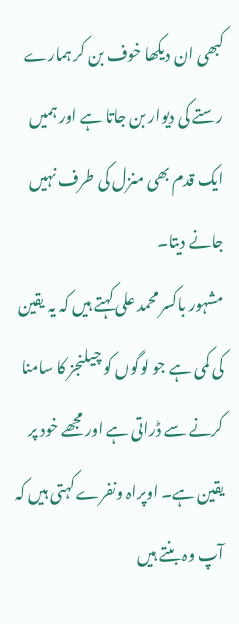کبھی ان دیکھا خوف بن کر ہمارے رستے کی دیوار بن جاتا ہے اور ہمیں ایک قدم بھی منزل کی طرف نہیں جانے دیتا۔
مشہور باکسر محمد علی کہتے ہیں کہ یہ یقین کی کمی ہے جو لوگوں کو چیلنجز کا سامنا کرنے سے ڈراتی ہے اور مجھے خود پر یقین ہے۔ اوپراہ ونفرے کہتی ہیں کہ آپ وہ بنتے ہیں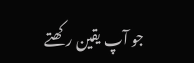جو آپ یقین رکھتے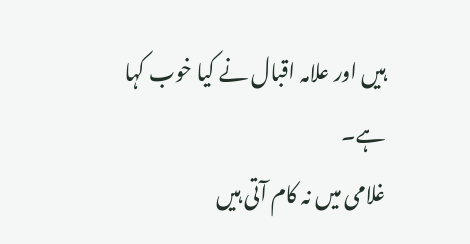ہیں اور علامہ اقبال نے کیا خوب کہا ہے۔
غلامی میں نہ کام آتی ہیں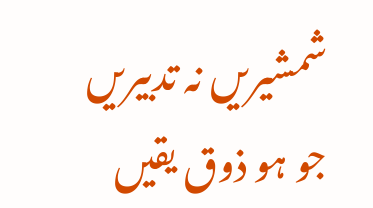شمشیریں نہ تدبیریں
جو ہو ذوق یقیں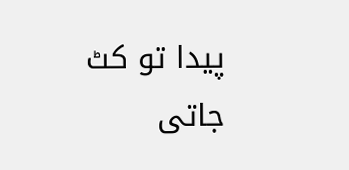پیدا تو کٹ جاتی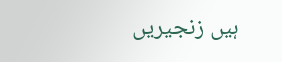ہیں زنجیریں